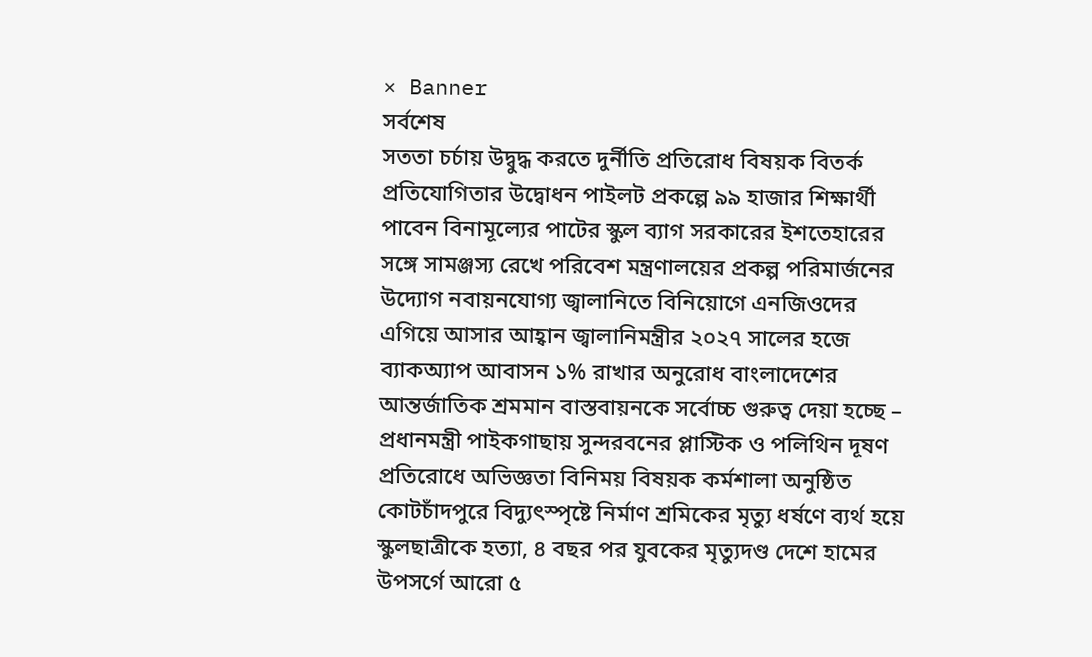× Banner
সর্বশেষ
সততা চর্চায় উদ্বুদ্ধ করতে দুর্নীতি প্রতিরোধ বিষয়ক বিতর্ক প্রতিযোগিতার উদ্বোধন পাইলট প্রকল্পে ৯৯ হাজার শিক্ষার্থী পাবেন বিনামূল্যের পাটের স্কুল ব্যাগ সরকারের ইশতেহারের সঙ্গে সামঞ্জস্য রেখে পরিবেশ মন্ত্রণালয়ের প্রকল্প পরিমার্জনের উদ্যোগ নবায়নযোগ্য জ্বালানিতে বিনিয়োগে এনজিওদের এগিয়ে আসার আহ্বান জ্বালানিমন্ত্রীর ২০২৭ সালের হজে ব্যাকঅ্যাপ আবাসন ১% রাখার অনুরোধ বাংলাদেশের আন্তর্জাতিক শ্রমমান বাস্তবায়নকে সর্বোচ্চ গুরুত্ব দেয়া হচ্ছে – প্রধানমন্ত্রী পাইকগাছায় সুন্দরবনের প্লাস্টিক ও পলিথিন দূষণ প্রতিরোধে অভিজ্ঞতা বিনিময় বিষয়ক কর্মশালা অনুষ্ঠিত  কোটচাঁদপুরে বিদ্যুৎস্পৃষ্টে নির্মাণ শ্রমিকের মৃত্যু ধর্ষণে ব্যর্থ হয়ে স্কুলছাত্রীকে হত্যা, ৪ বছর পর যুবকের মৃত্যুদণ্ড দেশে হামের উপসর্গে আরো ৫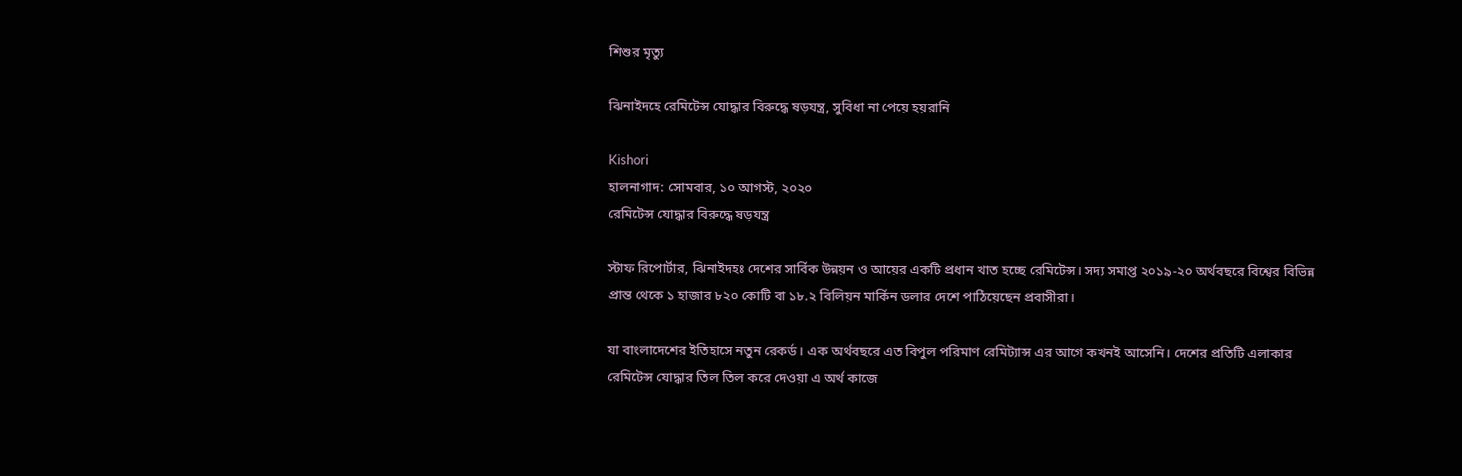শিশুর মৃত্যু

ঝিনাইদহে রেমিটেন্স যোদ্ধার বিরুদ্ধে ষড়যন্ত্র, সুবিধা না পেয়ে হয়রানি

Kishori
হালনাগাদ: সোমবার, ১০ আগস্ট, ২০২০
রেমিটেন্স যোদ্ধার বিরুদ্ধে ষড়যন্ত্র

স্টাফ রিপোর্টার, ঝিনাইদহঃ দেশের সার্বিক উন্নয়ন ও আয়ের একটি প্রধান খাত হচ্ছে রেমিটেন্স। সদ্য সমাপ্ত ২০১৯-২০ অর্থবছরে বিশ্বের বিভিন্ন প্রান্ত থেকে ১ হাজার ৮২০ কোটি বা ১৮.২ বিলিয়ন মার্কিন ডলার দেশে পাঠিয়েছেন প্রবাসীরা।

যা বাংলাদেশের ইতিহাসে নতুন রেকর্ড। এক অর্থবছরে এত বিপুল পরিমাণ রেমিট্যান্স এর আগে কখনই আসেনি। দেশের প্রতিটি এলাকার রেমিটেন্স যোদ্ধার তিল তিল করে দেওয়া এ অর্থ কাজে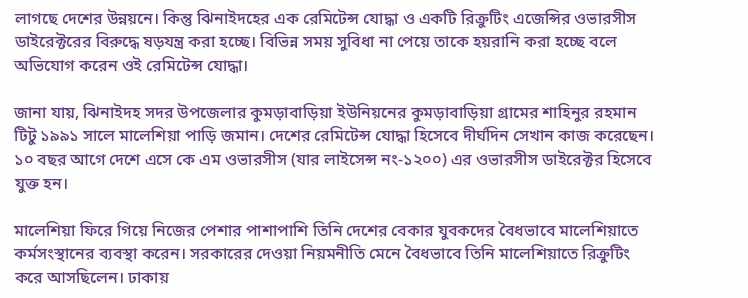লাগছে দেশের উন্নয়নে। কিন্তু ঝিনাইদহের এক রেমিটেন্স যোদ্ধা ও একটি রিক্রুটিং এজেন্সির ওভারসীস ডাইরেক্টরের বিরুদ্ধে ষড়যন্ত্র করা হচ্ছে। বিভিন্ন সময় সুবিধা না পেয়ে তাকে হয়রানি করা হচ্ছে বলে অভিযোগ করেন ওই রেমিটেন্স যোদ্ধা।

জানা যায়, ঝিনাইদহ সদর উপজেলার কুমড়াবাড়িয়া ইউনিয়নের কুমড়াবাড়িয়া গ্রামের শাহিনুর রহমান টিটু ১৯৯১ সালে মালেশিয়া পাড়ি জমান। দেশের রেমিটেন্স যোদ্ধা হিসেবে দীর্ঘদিন সেখান কাজ করেছেন। ১০ বছর আগে দেশে এসে কে এম ওভারসীস (যার লাইসেন্স নং-১২০০) এর ওভারসীস ডাইরেক্টর হিসেবে যুক্ত হন।

মালেশিয়া ফিরে গিয়ে নিজের পেশার পাশাপাশি তিনি দেশের বেকার যুবকদের বৈধভাবে মালেশিয়াতে কর্মসংস্থানের ব্যবস্থা করেন। সরকারের দেওয়া নিয়মনীতি মেনে বৈধভাবে তিনি মালেশিয়াতে রিক্রুটিং করে আসছিলেন। ঢাকায়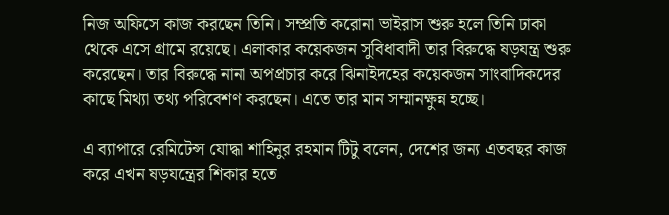নিজ অফিসে কাজ করছেন তিনি। সম্প্রতি করোনা ভাইরাস শুরু হলে তিনি ঢাকা থেকে এসে গ্রামে রয়েছে। এলাকার কয়েকজন সুবিধাবাদী তার বিরুদ্ধে ষড়যন্ত্র শুরু করেছেন। তার বিরুদ্ধে নানা অপপ্রচার করে ঝিনাইদহের কয়েকজন সাংবাদিকদের কাছে মিথ্যা তথ্য পরিবেশণ করছেন। এতে তার মান সম্মানক্ষুন্ন হচ্ছে।

এ ব্যাপারে রেমিটেন্স যোদ্ধা শাহিনুর রহমান টিটু বলেন, দেশের জন্য এতবছর কাজ করে এখন ষড়যন্ত্রের শিকার হতে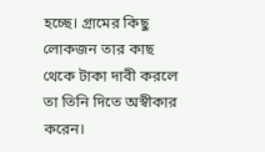হচ্ছে। গ্রামের কিছু লোকজন তার কাছ থেকে টাকা দাবী করলে তা তিনি দিতে অস্বীকার করেন।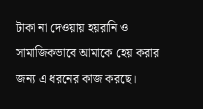টাকা না দেওয়ায় হয়রানি ও সামাজিকভাবে আমাকে হেয় করার জন্য এ ধরনের কাজ করছে।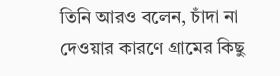তিনি আরও বলেন, চাঁদা না দেওয়ার কারণে গ্রামের কিছু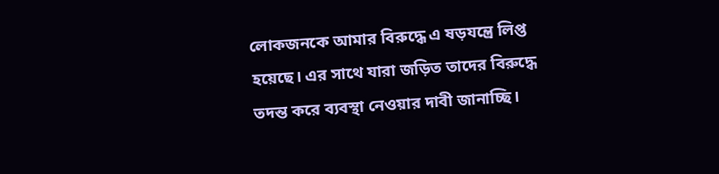লোকজনকে আমার বিরুদ্ধে এ ষড়যন্ত্রে লিপ্ত হয়েছে। এর সাথে যারা জড়িত তাদের বিরুদ্ধে তদন্ত করে ব্যবস্থা নেওয়ার দাবী জানাচ্ছি।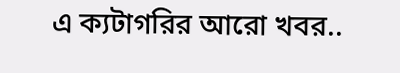এ ক্যটাগরির আরো খবর..